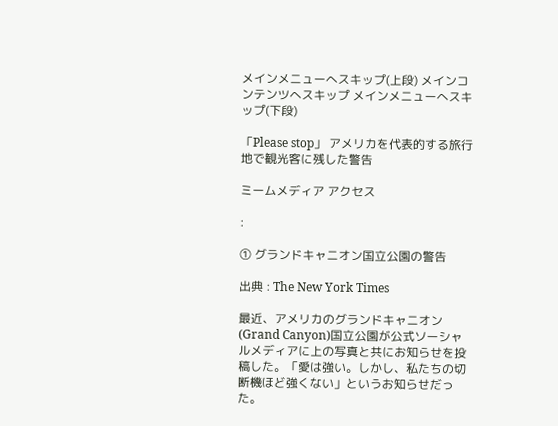メインメニューへスキップ(上段) メインコンテンツへスキップ メインメニューへスキップ(下段)

「Please stop」 アメリカを代表的する旅行地で観光客に残した警告

ミームメディア アクセス

:

① グランドキャニオン国立公園の警告

出典 : The New York Times

最近、アメリカのグランドキャニオン(Grand Canyon)国立公園が公式ソーシャルメディアに上の写真と共にお知らせを投稿した。「愛は強い。しかし、私たちの切断機ほど強くない」というお知らせだった。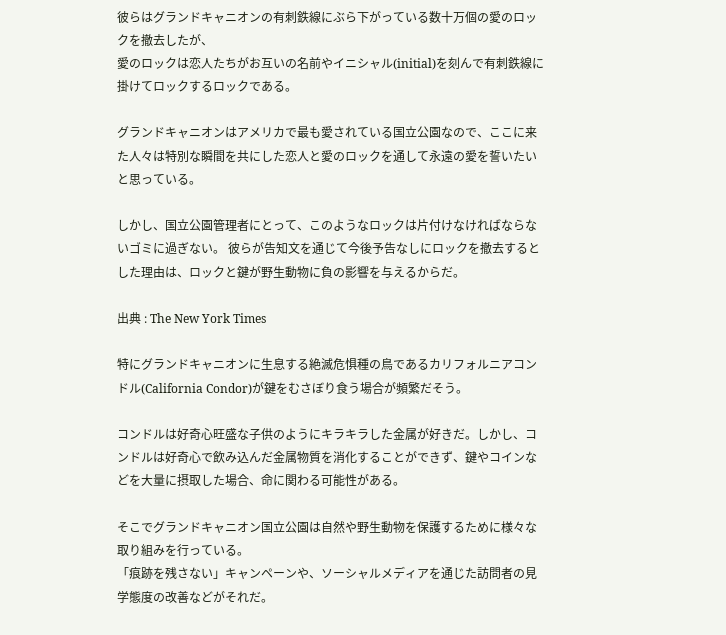彼らはグランドキャニオンの有刺鉄線にぶら下がっている数十万個の愛のロックを撤去したが、
愛のロックは恋人たちがお互いの名前やイニシャル(initial)を刻んで有刺鉄線に掛けてロックするロックである。

グランドキャニオンはアメリカで最も愛されている国立公園なので、ここに来た人々は特別な瞬間を共にした恋人と愛のロックを通して永遠の愛を誓いたいと思っている。

しかし、国立公園管理者にとって、このようなロックは片付けなければならないゴミに過ぎない。 彼らが告知文を通じて今後予告なしにロックを撤去するとした理由は、ロックと鍵が野生動物に負の影響を与えるからだ。

出典 : The New York Times

特にグランドキャニオンに生息する絶滅危惧種の鳥であるカリフォルニアコンドル(California Condor)が鍵をむさぼり食う場合が頻繁だそう。

コンドルは好奇心旺盛な子供のようにキラキラした金属が好きだ。しかし、コンドルは好奇心で飲み込んだ金属物質を消化することができず、鍵やコインなどを大量に摂取した場合、命に関わる可能性がある。

そこでグランドキャニオン国立公園は自然や野生動物を保護するために様々な取り組みを行っている。
「痕跡を残さない」キャンペーンや、ソーシャルメディアを通じた訪問者の見学態度の改善などがそれだ。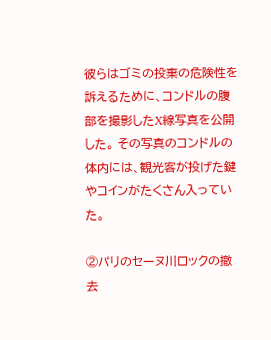彼らはゴミの投棄の危険性を訴えるために、コンドルの腹部を撮影したX線写真を公開した。 その写真のコンドルの体内には、観光客が投げた鍵やコインがたくさん入っていた。

②パリのセーヌ川ロックの撤去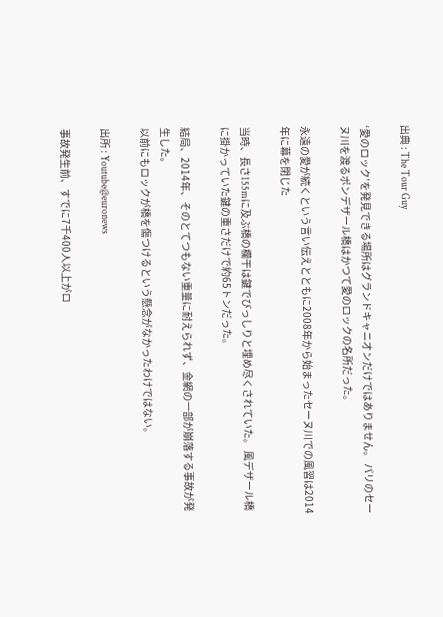出典 : The Tour Guy

‘愛のロック’を発見できる場所はグランドキャニオンだけではありません。 パリのセーヌ川を渡るポンデザール橋はかつて愛のロックの名所だった。

永遠の愛が続くという言い伝えとともに2008年から始まったセーヌ川での風習は2014年に幕を閉じた

当時、長さ155mに及ぶ橋の欄干は鍵でびっしりと埋め尽くされていた。 風デザール橋に掛かっていた鍵の重さだけで約65トンだった。

結局、2014年、そのとてつもない重量に耐えられず、金網の一部が崩落する事故が発生した。
以前にもロックが橋を傷つけるという懸念がなかったわけではない。

出所 : Youtube@euronews

事故発生前、すでに7千400人以上がロ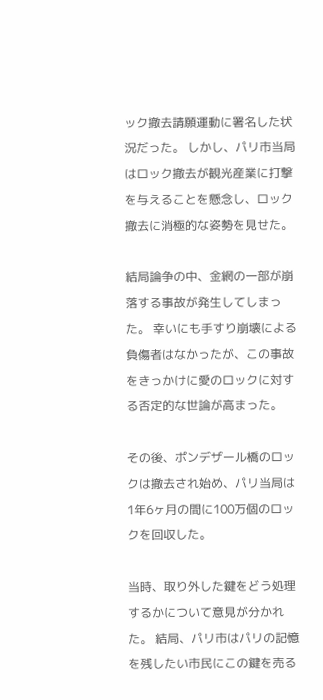ック撤去請願運動に署名した状況だった。 しかし、パリ市当局はロック撤去が観光産業に打撃を与えることを懸念し、ロック撤去に消極的な姿勢を見せた。

結局論争の中、金網の一部が崩落する事故が発生してしまった。 幸いにも手すり崩壊による負傷者はなかったが、この事故をきっかけに愛のロックに対する否定的な世論が高まった。

その後、ポンデザール橋のロックは撤去され始め、パリ当局は1年6ヶ月の間に100万個のロックを回収した。

当時、取り外した鍵をどう処理するかについて意見が分かれた。 結局、パリ市はパリの記憶を残したい市民にこの鍵を売る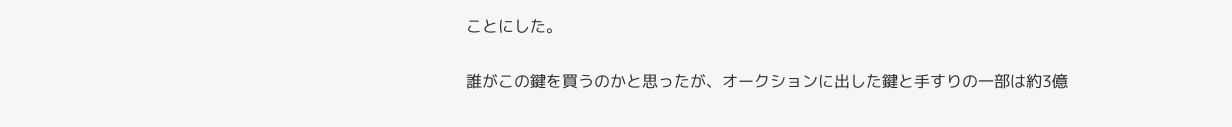ことにした。

誰がこの鍵を買うのかと思ったが、オークションに出した鍵と手すりの一部は約3億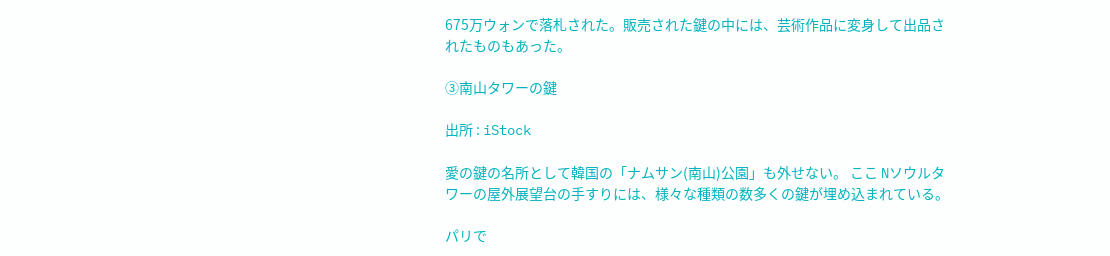675万ウォンで落札された。販売された鍵の中には、芸術作品に変身して出品されたものもあった。

③南山タワーの鍵

出所 : iStock

愛の鍵の名所として韓国の「ナムサン(南山)公園」も外せない。 ここ Nソウルタワーの屋外展望台の手すりには、様々な種類の数多くの鍵が埋め込まれている。

パリで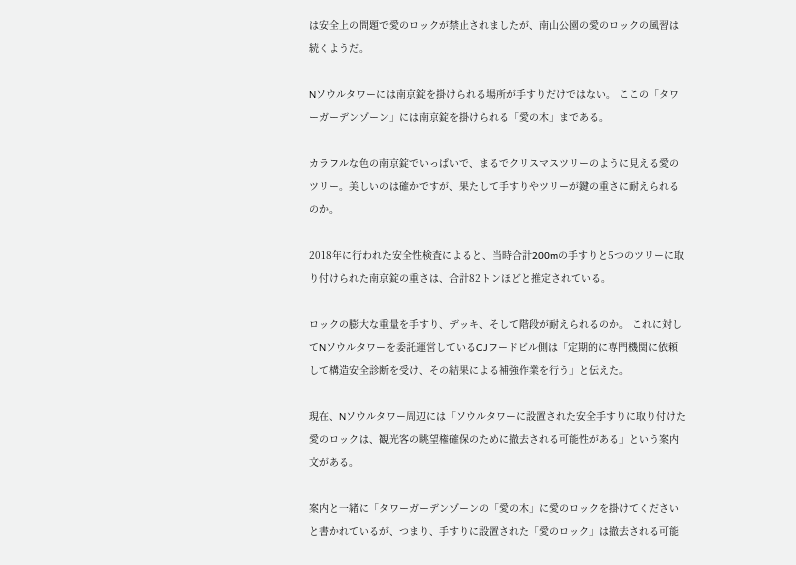は安全上の問題で愛のロックが禁止されましたが、南山公園の愛のロックの風習は続くようだ。

Nソウルタワーには南京錠を掛けられる場所が手すりだけではない。 ここの「タワーガーデンゾーン」には南京錠を掛けられる「愛の木」まである。

カラフルな色の南京錠でいっぱいで、まるでクリスマスツリーのように見える愛のツリー。美しいのは確かですが、果たして手すりやツリーが鍵の重さに耐えられるのか。

2018年に行われた安全性検査によると、当時合計200mの手すりと5つのツリーに取り付けられた南京錠の重さは、合計82トンほどと推定されている。

ロックの膨大な重量を手すり、デッキ、そして階段が耐えられるのか。 これに対してNソウルタワーを委託運営しているCJフードビル側は「定期的に専門機関に依頼して構造安全診断を受け、その結果による補強作業を行う」と伝えた。

現在、Nソウルタワー周辺には「ソウルタワーに設置された安全手すりに取り付けた愛のロックは、観光客の眺望権確保のために撤去される可能性がある」という案内文がある。

案内と一緒に「タワーガーデンゾーンの「愛の木」に愛のロックを掛けてくださいと書かれているが、つまり、手すりに設置された「愛のロック」は撤去される可能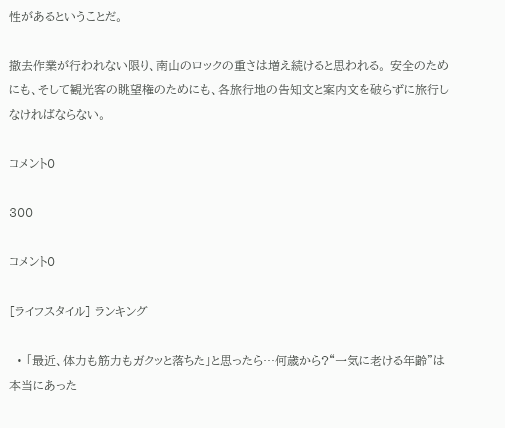性があるということだ。

撤去作業が行われない限り、南山のロックの重さは増え続けると思われる。 安全のためにも、そして観光客の眺望権のためにも、各旅行地の告知文と案内文を破らずに旅行しなければならない。

コメント0

300

コメント0

[ライフスタイル] ランキング

  • 「最近、体力も筋力もガクッと落ちた」と思ったら…何歳から?“一気に老ける年齢”は本当にあった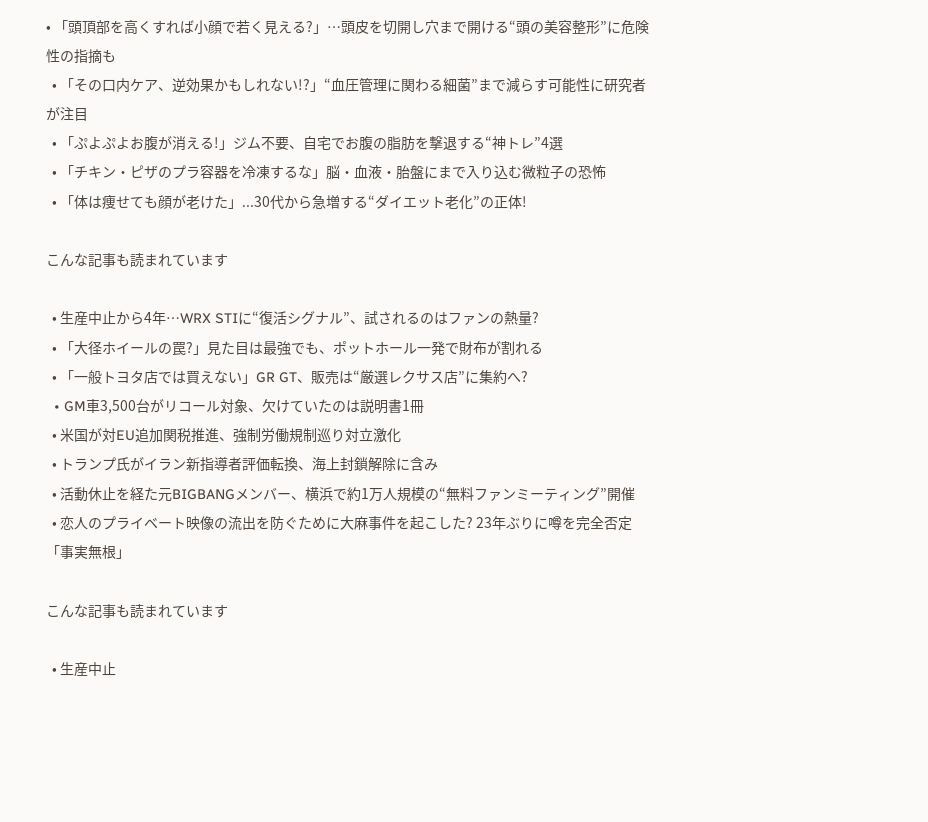• 「頭頂部を高くすれば小顔で若く見える?」…頭皮を切開し穴まで開ける“頭の美容整形”に危険性の指摘も
  • 「その口内ケア、逆効果かもしれない!?」“血圧管理に関わる細菌”まで減らす可能性に研究者が注目
  • 「ぷよぷよお腹が消える!」ジム不要、自宅でお腹の脂肪を撃退する“神トレ”4選
  • 「チキン・ピザのプラ容器を冷凍するな」脳・血液・胎盤にまで入り込む微粒子の恐怖
  • 「体は痩せても顔が老けた」...30代から急増する“ダイエット老化”の正体!

こんな記事も読まれています

  • 生産中止から4年…WRX STIに“復活シグナル”、試されるのはファンの熱量?
  • 「大径ホイールの罠?」見た目は最強でも、ポットホール一発で財布が割れる
  • 「一般トヨタ店では買えない」GR GT、販売は“厳選レクサス店”に集約へ?
  • GM車3,500台がリコール対象、欠けていたのは説明書1冊
  • 米国が対EU追加関税推進、強制労働規制巡り対立激化
  • トランプ氏がイラン新指導者評価転換、海上封鎖解除に含み
  • 活動休止を経た元BIGBANGメンバー、横浜で約1万人規模の“無料ファンミーティング”開催
  • 恋人のプライベート映像の流出を防ぐために大麻事件を起こした? 23年ぶりに噂を完全否定「事実無根」

こんな記事も読まれています

  • 生産中止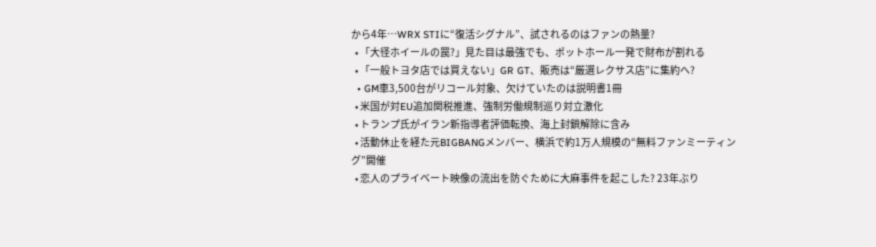から4年…WRX STIに“復活シグナル”、試されるのはファンの熱量?
  • 「大径ホイールの罠?」見た目は最強でも、ポットホール一発で財布が割れる
  • 「一般トヨタ店では買えない」GR GT、販売は“厳選レクサス店”に集約へ?
  • GM車3,500台がリコール対象、欠けていたのは説明書1冊
  • 米国が対EU追加関税推進、強制労働規制巡り対立激化
  • トランプ氏がイラン新指導者評価転換、海上封鎖解除に含み
  • 活動休止を経た元BIGBANGメンバー、横浜で約1万人規模の“無料ファンミーティング”開催
  • 恋人のプライベート映像の流出を防ぐために大麻事件を起こした? 23年ぶり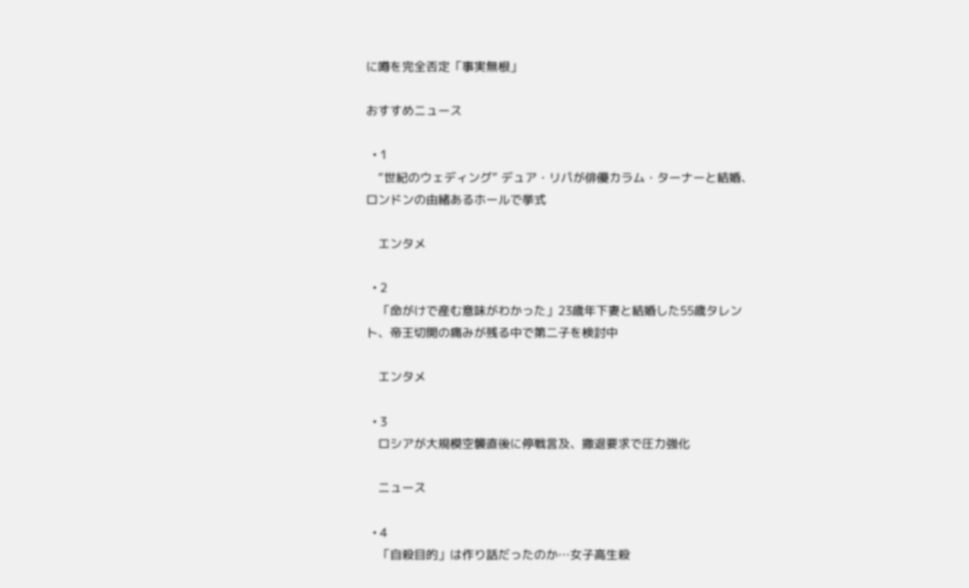に噂を完全否定「事実無根」

おすすめニュース

  • 1
    “世紀のウェディング” デュア・リパが俳優カラム・ターナーと結婚、ロンドンの由緒あるホールで挙式

    エンタメ

  • 2
    「命がけで産む意味がわかった」23歳年下妻と結婚した55歳タレント、帝王切開の痛みが残る中で第二子を検討中

    エンタメ

  • 3
    ロシアが大規模空襲直後に停戦言及、撤退要求で圧力強化

    ニュース

  • 4
    「自殺目的」は作り話だったのか…女子高生殺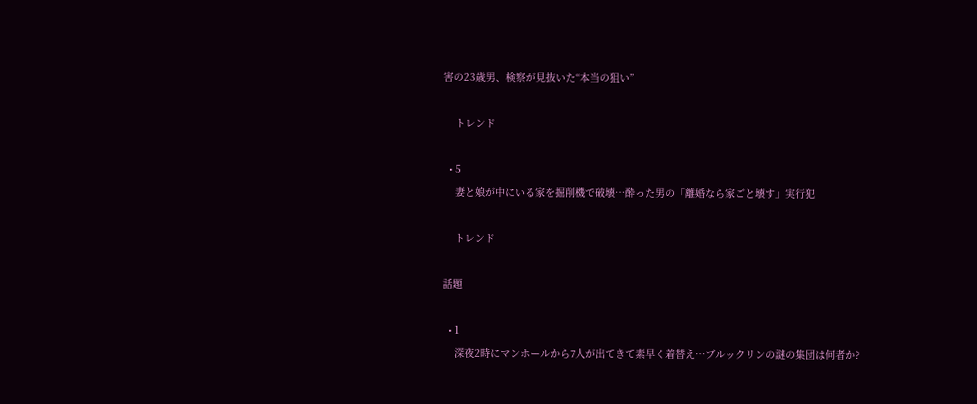害の23歳男、検察が見抜いた“本当の狙い”

    トレンド

  • 5
    妻と娘が中にいる家を掘削機で破壊…酔った男の「離婚なら家ごと壊す」実行犯

    トレンド

話題

  • 1
    深夜2時にマンホールから7人が出てきて素早く着替え…ブルックリンの謎の集団は何者か?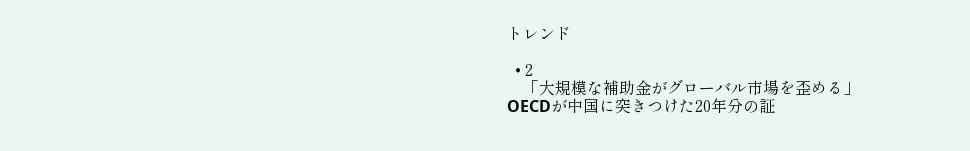トレンド

  • 2
    「大規模な補助金がグローバル市場を歪める」OECDが中国に突きつけた20年分の証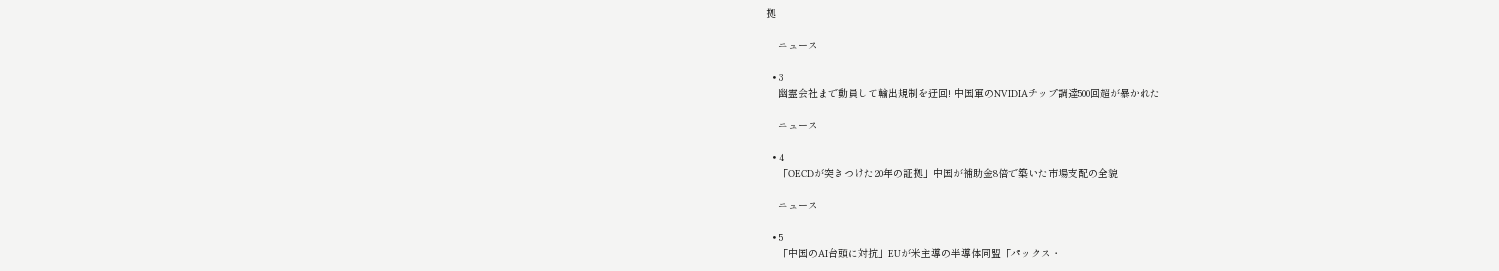拠

    ニュース

  • 3
    幽霊会社まで動員して輸出規制を迂回! 中国軍のNVIDIAチップ調達500回超が暴かれた

    ニュース

  • 4
    「OECDが突きつけた20年の証拠」中国が補助金8倍で築いた市場支配の全貌

    ニュース

  • 5
    「中国のAI台頭に対抗」EUが米主導の半導体同盟「パックス・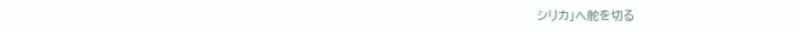シリカ」へ舵を切る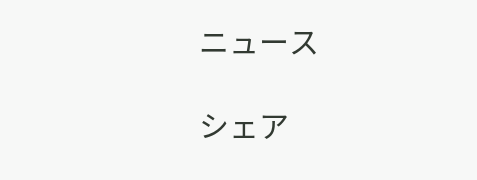ニュース

シェア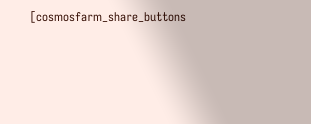[cosmosfarm_share_buttons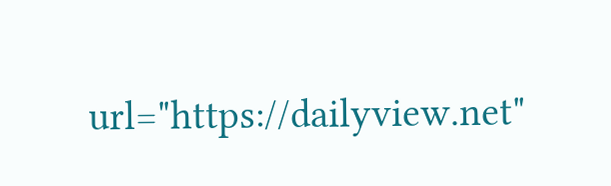url="https://dailyview.net"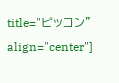title="ピッコン" align="center"]